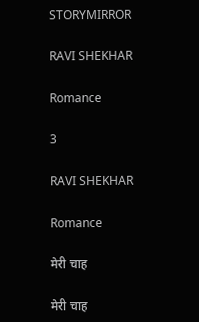STORYMIRROR

RAVI SHEKHAR

Romance

3

RAVI SHEKHAR

Romance

मेरी चाह

मेरी चाह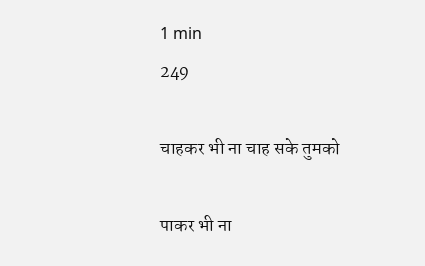1 min
249

चाहकर भी ना चाह सके तुमको

पाकर भी ना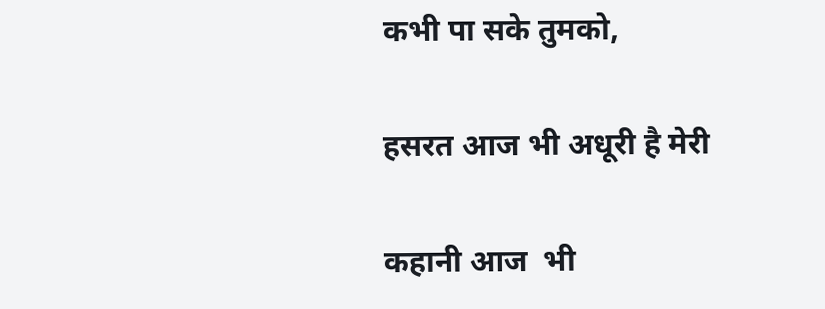कभी पा सके तुमको,

हसरत आज भी अधूरी है मेरी

कहानी आज  भी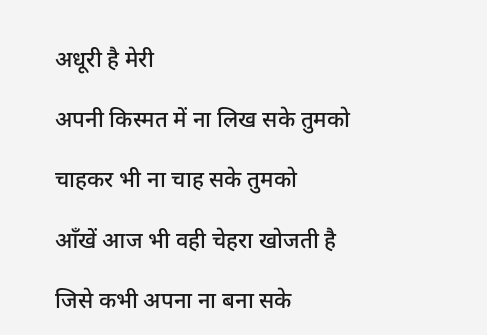अधूरी है मेरी

अपनी किस्मत में ना लिख सके तुमको

चाहकर भी ना चाह सके तुमको

आँखें आज भी वही चेहरा खोजती है

जिसे कभी अपना ना बना सके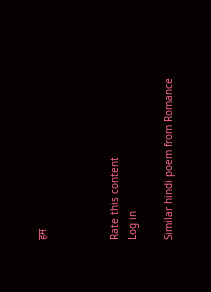हम



Rate this content
Log in

Similar hindi poem from Romance